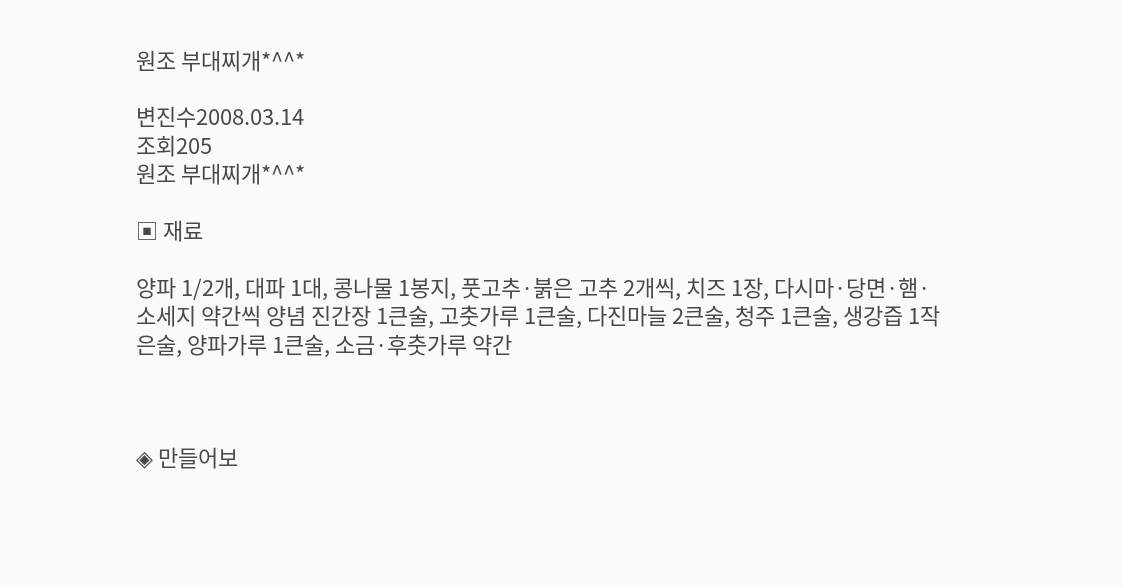원조 부대찌개*^^*

변진수2008.03.14
조회205
원조 부대찌개*^^*

▣ 재료

양파 1/2개, 대파 1대, 콩나물 1봉지, 풋고추·붉은 고추 2개씩, 치즈 1장, 다시마·당면·햄·소세지 약간씩 양념 진간장 1큰술, 고춧가루 1큰술, 다진마늘 2큰술, 청주 1큰술, 생강즙 1작은술, 양파가루 1큰술, 소금·후춧가루 약간



◈ 만들어보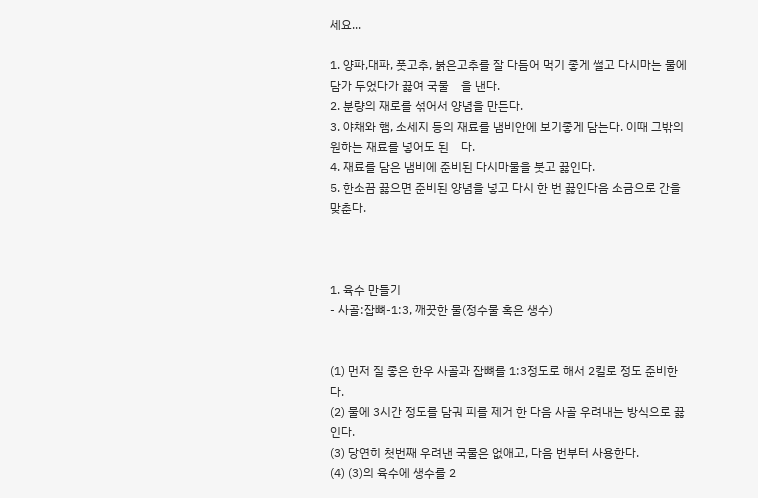세요...

1. 양파,대파, 풋고추, 붉은고추를 잘 다듬어 먹기 좋게 썰고 다시마는 물에 담가 두었다가 끓여 국물    을 낸다.
2. 분량의 재로를 섞어서 양념을 만든다.
3. 야채와 햄, 소세지 등의 재료를 냄비안에 보기좋게 담는다. 이때 그밖의 원하는 재료를 넣어도 된    다.
4. 재료를 담은 냄비에 준비된 다시마물을 붓고 끓인다.
5. 한소끔 끓으면 준비된 양념을 넣고 다시 한 번 끓인다음 소금으로 간을 맞춘다.



1. 육수 만들기
- 사골:잡뼈-1:3, 깨끗한 물(정수물 혹은 생수)


(1) 먼저 질 좋은 한우 사골과 잡뼈를 1:3정도로 해서 2킬로 정도 준비한다.
(2) 물에 3시간 정도를 담궈 피를 제거 한 다음 사골 우려내는 방식으로 끓인다.
(3) 당연히 첫번째 우려낸 국물은 없애고, 다음 번부터 사용한다.
(4) (3)의 육수에 생수를 2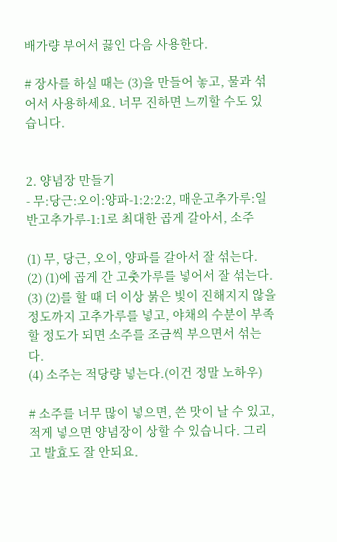배가량 부어서 끓인 다음 사용한다.

# 장사를 하실 때는 (3)을 만들어 놓고, 물과 섞어서 사용하세요. 너무 진하면 느끼할 수도 있습니다.


2. 양념장 만들기
- 무:당근:오이:양파-1:2:2:2, 매운고추가루:일반고추가루-1:1로 최대한 곱게 갈아서, 소주

(1) 무, 당근, 오이, 양파를 갈아서 잘 섞는다.
(2) (1)에 곱게 간 고춧가루를 넣어서 잘 섞는다.
(3) (2)를 할 때 더 이상 붉은 빛이 진해지지 않을 정도까지 고추가루를 넣고, 야채의 수분이 부족할 정도가 되면 소주를 조금씩 부으면서 섞는다.
(4) 소주는 적당량 넣는다.(이건 정말 노하우)

# 소주를 너무 많이 넣으면, 쓴 맛이 날 수 있고, 적게 넣으면 양념장이 상할 수 있습니다. 그리고 발효도 잘 안되요.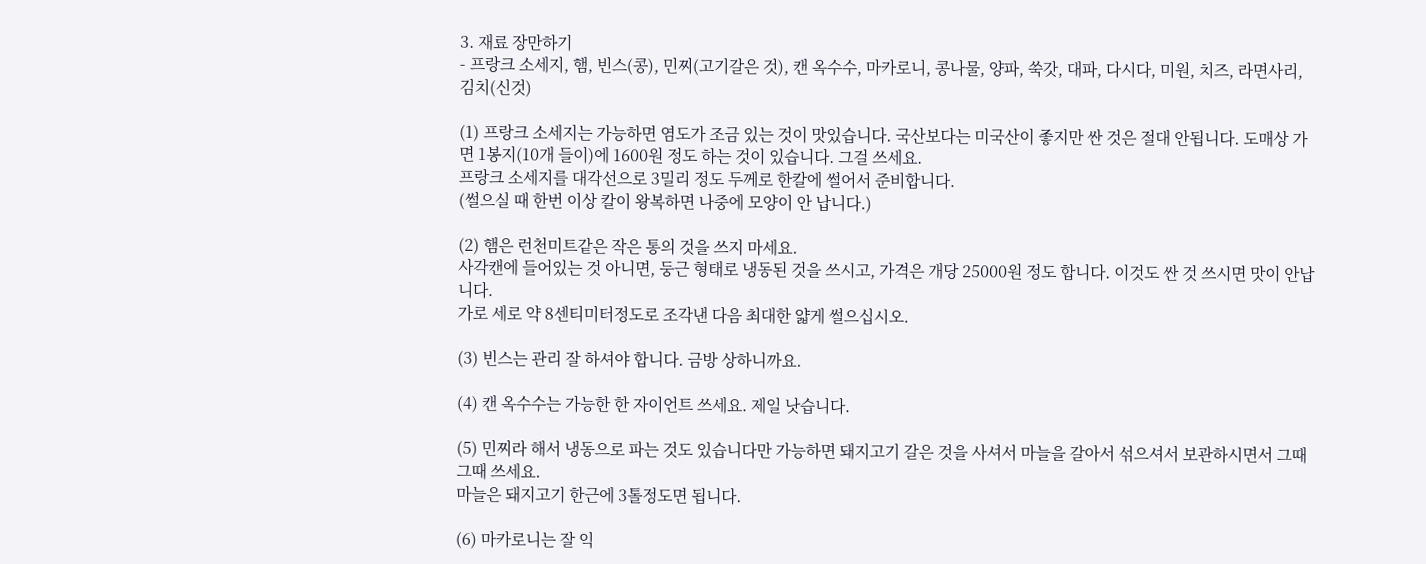3. 재료 장만하기
- 프랑크 소세지, 햄, 빈스(콩), 민찌(고기갈은 것), 캔 옥수수, 마카로니, 콩나물, 양파, 쑥갓, 대파, 다시다, 미원, 치즈, 라면사리, 김치(신것)

(1) 프랑크 소세지는 가능하면 염도가 조금 있는 것이 맛있습니다. 국산보다는 미국산이 좋지만 싼 것은 절대 안됩니다. 도매상 가면 1봉지(10개 들이)에 1600원 정도 하는 것이 있습니다. 그걸 쓰세요.
프랑크 소세지를 대각선으로 3밀리 정도 두께로 한칼에 썰어서 준비합니다.
(썰으실 때 한번 이상 칼이 왕복하면 나중에 모양이 안 납니다.)

(2) 햄은 런천미트같은 작은 통의 것을 쓰지 마세요.
사각캔에 들어있는 것 아니면, 둥근 형태로 냉동된 것을 쓰시고, 가격은 개당 25000원 정도 합니다. 이것도 싼 것 쓰시면 맛이 안납니다.
가로 세로 약 8센티미터정도로 조각낸 다음 최대한 얇게 썰으십시오.

(3) 빈스는 관리 잘 하셔야 합니다. 금방 상하니까요.

(4) 캔 옥수수는 가능한 한 자이언트 쓰세요. 제일 낫습니다.

(5) 민찌라 해서 냉동으로 파는 것도 있습니다만 가능하면 돼지고기 갈은 것을 사셔서 마늘을 갈아서 섞으셔서 보관하시면서 그때그때 쓰세요.
마늘은 돼지고기 한근에 3톨정도면 됩니다.

(6) 마카로니는 잘 익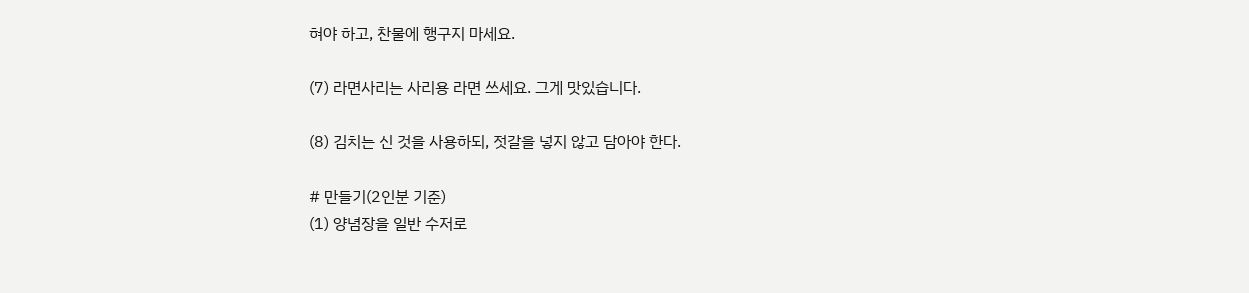혀야 하고, 찬물에 행구지 마세요.

(7) 라면사리는 사리용 라면 쓰세요. 그게 맛있습니다.

(8) 김치는 신 것을 사용하되, 젓갈을 넣지 않고 담아야 한다.

# 만들기(2인분 기준)
(1) 양념장을 일반 수저로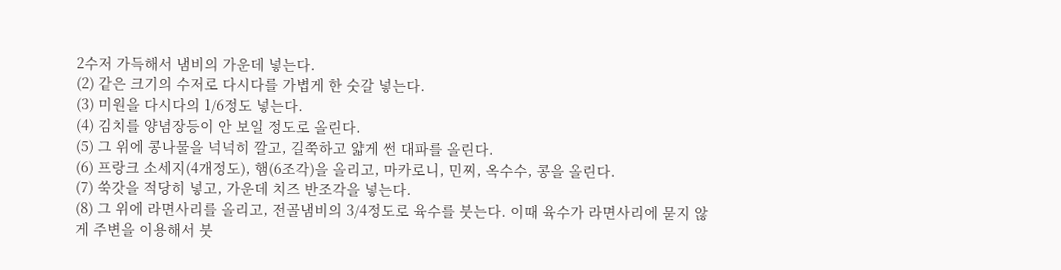2수저 가득해서 냄비의 가운데 넣는다.
(2) 같은 크기의 수저로 다시다를 가볍게 한 숫갈 넣는다.
(3) 미원을 다시다의 1/6정도 넣는다.
(4) 김치를 양념장등이 안 보일 정도로 올린다.
(5) 그 위에 콩나물을 넉넉히 깔고, 길쭉하고 얇게 썬 대파를 올린다.
(6) 프랑크 소세지(4개정도), 햄(6조각)을 올리고, 마카로니, 민찌, 옥수수, 콩을 올린다.
(7) 쑥갓을 적당히 넣고, 가운데 치즈 반조각을 넣는다.
(8) 그 위에 라면사리를 올리고, 전골냄비의 3/4정도로 육수를 붓는다. 이때 육수가 라면사리에 묻지 않게 주변을 이용해서 붓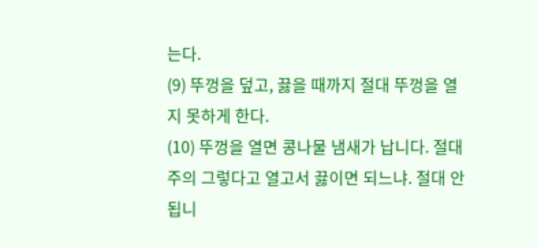는다.
(9) 뚜껑을 덮고, 끓을 때까지 절대 뚜껑을 열지 못하게 한다.
(10) 뚜껑을 열면 콩나물 냄새가 납니다. 절대 주의 그렇다고 열고서 끓이면 되느냐. 절대 안됩니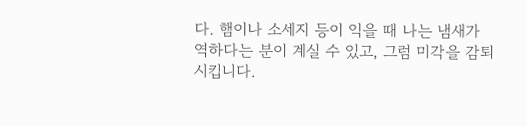다. 햄이나 소세지 등이 익을 때 나는 냄새가 역하다는 분이 계실 수 있고, 그럼 미각을 감퇴시킵니다.